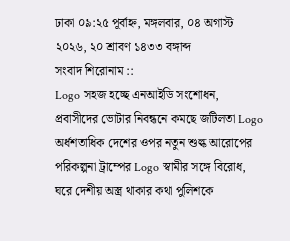ঢাকা ০৯:২৫ পূর্বাহ্ন, মঙ্গলবার, ০৪ অগাস্ট ২০২৬, ২০ শ্রাবণ ১৪৩৩ বঙ্গাব্দ
সংবাদ শিরোনাম ::
Logo সহজ হচ্ছে এনআইডি সংশোধন, প্রবাসীদের ভোটার নিবন্ধনে কমছে জটিলতা Logo অর্ধশতাধিক দেশের ওপর নতুন শুল্ক আরোপের পরিকল্পনা ট্রাম্পের Logo স্বামীর সঙ্গে বিরোধ, ঘরে দেশীয় অস্ত্র থাকার কথা পুলিশকে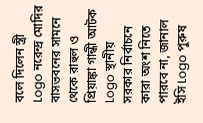বলে দিলেন স্ত্রী Logo নরেন্দ্র মোদির বাসভবনের সামনে থেকে রাহুল ও প্রিয়াঙ্কা গান্ধী আটক Logo স্থানীয় সরকার নির্বাচনে কারা অংশ নিতে পারবে না, জানাল ইসি Logo পুরুষ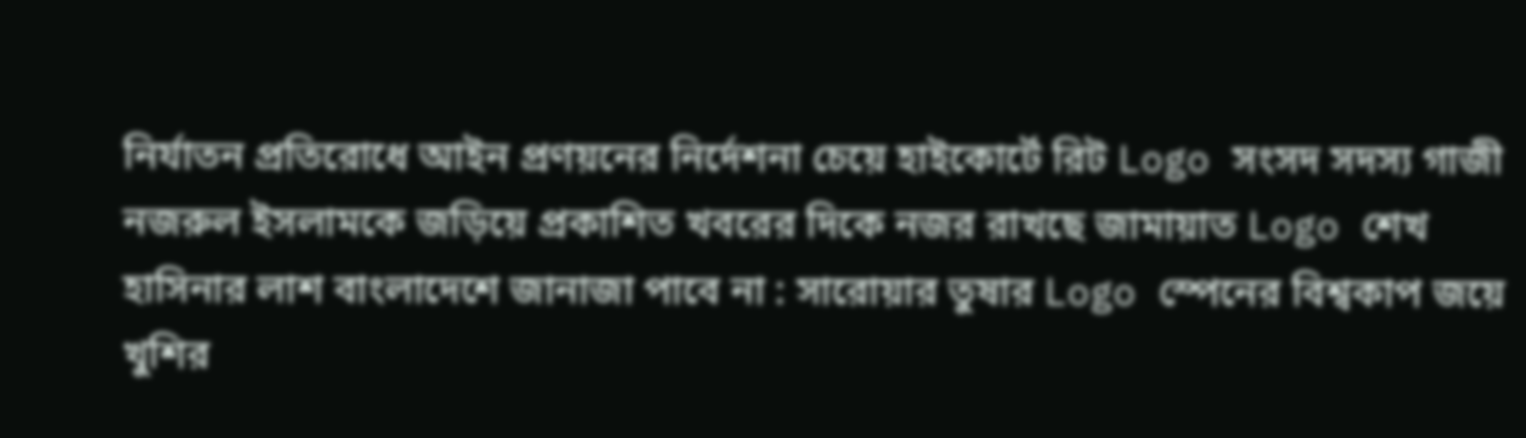নির্যাতন প্রতিরোধে আইন প্রণয়নের নির্দেশনা চেয়ে হাইকোর্টে রিট Logo সংসদ সদস্য গাজী নজরুল ইসলামকে জড়িয়ে প্রকাশিত খবরের দিকে নজর রাখছে জামায়াত Logo শেখ হাসিনার লাশ বাংলাদেশে জানাজা পাবে না : সারোয়ার তুষার Logo স্পেনের বিশ্বকাপ জয়ে খুশির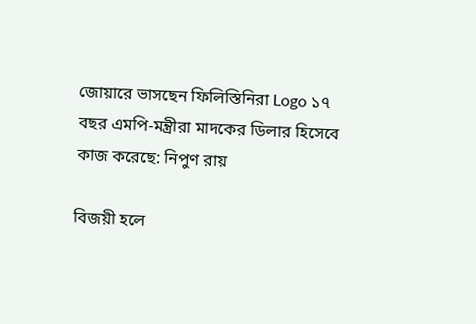জোয়ারে ভাসছেন ফিলিস্তিনিরা Logo ১৭ বছর এমপি-মন্ত্রীরা মাদকের ডিলার হিসেবে কাজ করেছে: নিপুণ রায়

বিজয়ী হলে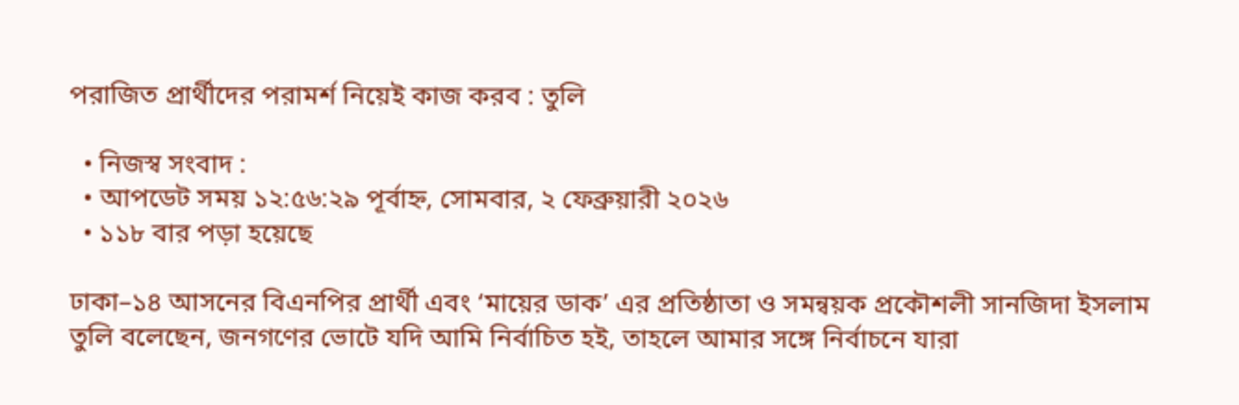পরাজিত প্রার্থীদের পরামর্শ নিয়েই কাজ করব : তুলি

  • নিজস্ব সংবাদ :
  • আপডেট সময় ১২:৫৬:২৯ পূর্বাহ্ন, সোমবার, ২ ফেব্রুয়ারী ২০২৬
  • ১১৮ বার পড়া হয়েছে

ঢাকা–১৪ আসনের বিএনপির প্রার্থী এবং ‘মায়ের ডাক’ এর প্রতিষ্ঠাতা ও সমন্বয়ক প্রকৌশলী সানজিদা ইসলাম তুলি বলেছেন, জনগণের ভোটে যদি আমি নির্বাচিত হই, তাহলে আমার সঙ্গে নির্বাচনে যারা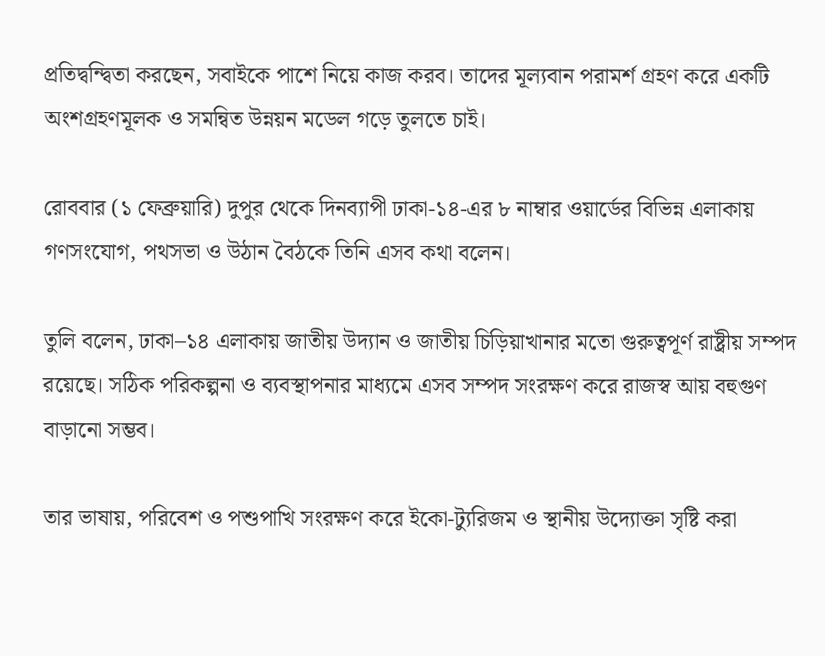প্রতিদ্বন্দ্বিতা করছেন, সবাইকে পাশে নিয়ে কাজ করব। তাদের মূল্যবান পরামর্শ গ্রহণ করে একটি অংশগ্রহণমূলক ও সমন্বিত উন্নয়ন মডেল গড়ে তুলতে চাই।

রোববার (১ ফেব্রুয়ারি) দুপুর থেকে দিনব্যাপী ঢাকা-১৪-এর ৮ নাম্বার ওয়ার্ডের বিভিন্ন এলাকায় গণসংযোগ, পথসভা ও উঠান বৈঠকে তিনি এসব কথা বলেন।

তুলি বলেন, ঢাকা–১৪ এলাকায় জাতীয় উদ্যান ও জাতীয় চিড়িয়াখানার মতো গুরুত্বপূর্ণ রাষ্ট্রীয় সম্পদ রয়েছে। সঠিক পরিকল্পনা ও ব্যবস্থাপনার মাধ্যমে এসব সম্পদ সংরক্ষণ করে রাজস্ব আয় বহুগুণ বাড়ানো সম্ভব।

তার ভাষায়, পরিবেশ ও পশুপাখি সংরক্ষণ করে ইকো-ট্যুরিজম ও স্থানীয় উদ্যোক্তা সৃষ্টি করা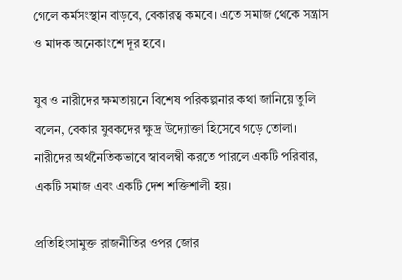গেলে কর্মসংস্থান বাড়বে, বেকারত্ব কমবে। এতে সমাজ থেকে সন্ত্রাস ও মাদক অনেকাংশে দূর হবে।

যুব ও নারীদের ক্ষমতায়নে বিশেষ পরিকল্পনার কথা জানিয়ে তুলি বলেন, বেকার যুবকদের ক্ষুদ্র উদ্যোক্তা হিসেবে গড়ে তোলা। নারীদের অর্থনৈতিকভাবে স্বাবলম্বী করতে পারলে একটি পরিবার, একটি সমাজ এবং একটি দেশ শক্তিশালী হয়।

প্রতিহিংসামুক্ত রাজনীতির ওপর জোর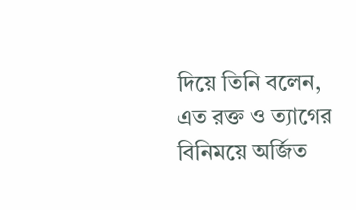দিয়ে তিনি বলেন, এত রক্ত ও ত্যাগের বিনিময়ে অর্জিত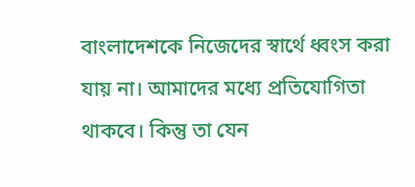বাংলাদেশকে নিজেদের স্বার্থে ধ্বংস করা যায় না। আমাদের মধ্যে প্রতিযোগিতা থাকবে। কিন্তু তা যেন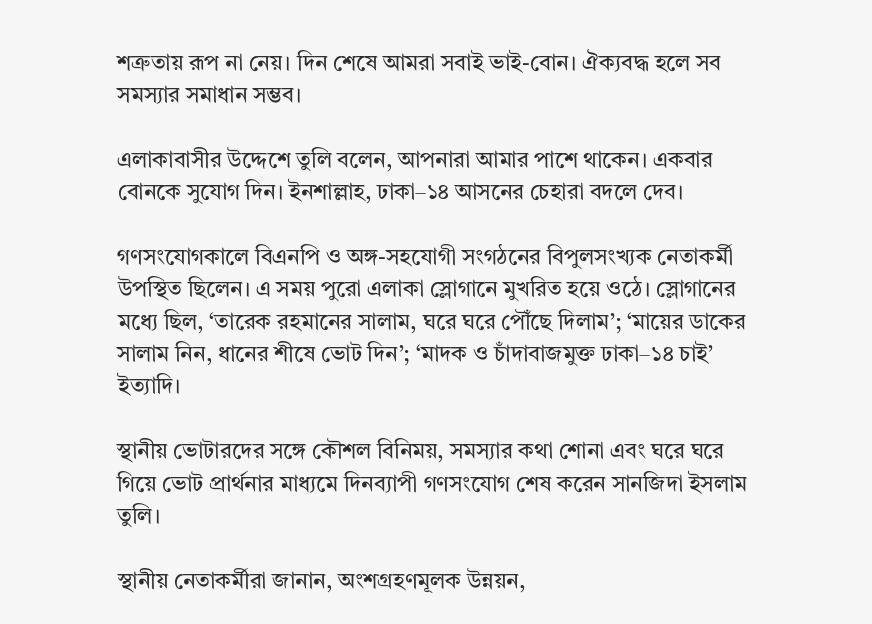শত্রুতায় রূপ না নেয়। দিন শেষে আমরা সবাই ভাই-বোন। ঐক্যবদ্ধ হলে সব সমস্যার সমাধান সম্ভব।

এলাকাবাসীর উদ্দেশে তুলি বলেন, আপনারা আমার পাশে থাকেন। একবার বোনকে সুযোগ দিন। ইনশাল্লাহ, ঢাকা–১৪ আসনের চেহারা বদলে দেব।

গণসংযোগকালে বিএনপি ও অঙ্গ-সহযোগী সংগঠনের বিপুলসংখ্যক নেতাকর্মী উপস্থিত ছিলেন। এ সময় পুরো এলাকা স্লোগানে মুখরিত হয়ে ওঠে। স্লোগানের মধ্যে ছিল, ‘তারেক রহমানের সালাম, ঘরে ঘরে পৌঁছে দিলাম’; ‘মায়ের ডাকের সালাম নিন, ধানের শীষে ভোট দিন’; ‘মাদক ও চাঁদাবাজমুক্ত ঢাকা–১৪ চাই’ ইত্যাদি।

স্থানীয় ভোটারদের সঙ্গে কৌশল বিনিময়, সমস্যার কথা শোনা এবং ঘরে ঘরে গিয়ে ভোট প্রার্থনার মাধ্যমে দিনব্যাপী গণসংযোগ শেষ করেন সানজিদা ইসলাম তুলি।

স্থানীয় নেতাকর্মীরা জানান, অংশগ্রহণমূলক উন্নয়ন,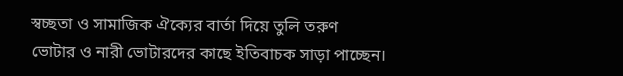স্বচ্ছতা ও সামাজিক ঐক্যের বার্তা দিয়ে তুলি তরুণ ভোটার ও নারী ভোটারদের কাছে ইতিবাচক সাড়া পাচ্ছেন।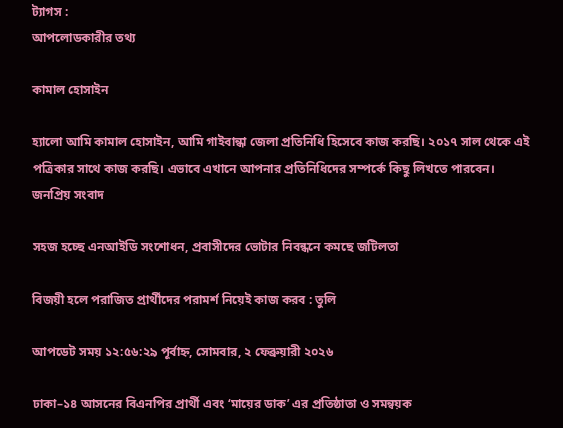ট্যাগস :
আপলোডকারীর তথ্য

কামাল হোসাইন

হ্যালো আমি কামাল হোসাইন, আমি গাইবান্ধা জেলা প্রতিনিধি হিসেবে কাজ করছি। ২০১৭ সাল থেকে এই পত্রিকার সাথে কাজ করছি। এভাবে এখানে আপনার প্রতিনিধিদের সম্পর্কে কিছু লিখতে পারবেন।
জনপ্রিয় সংবাদ

সহজ হচ্ছে এনআইডি সংশোধন, প্রবাসীদের ভোটার নিবন্ধনে কমছে জটিলতা

বিজয়ী হলে পরাজিত প্রার্থীদের পরামর্শ নিয়েই কাজ করব : তুলি

আপডেট সময় ১২:৫৬:২৯ পূর্বাহ্ন, সোমবার, ২ ফেব্রুয়ারী ২০২৬

ঢাকা–১৪ আসনের বিএনপির প্রার্থী এবং ‘মায়ের ডাক’ এর প্রতিষ্ঠাতা ও সমন্বয়ক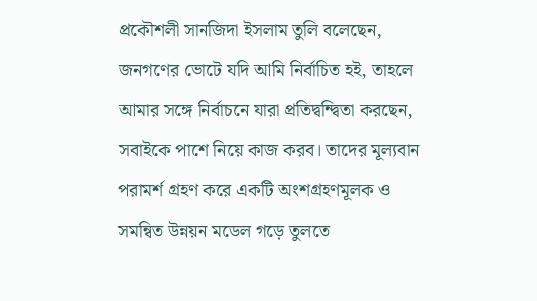প্রকৌশলী সানজিদা ইসলাম তুলি বলেছেন, জনগণের ভোটে যদি আমি নির্বাচিত হই, তাহলে আমার সঙ্গে নির্বাচনে যারা প্রতিদ্বন্দ্বিতা করছেন, সবাইকে পাশে নিয়ে কাজ করব। তাদের মূল্যবান পরামর্শ গ্রহণ করে একটি অংশগ্রহণমূলক ও সমন্বিত উন্নয়ন মডেল গড়ে তুলতে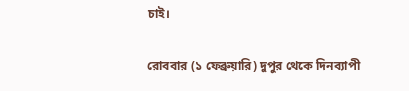চাই।

রোববার (১ ফেব্রুয়ারি) দুপুর থেকে দিনব্যাপী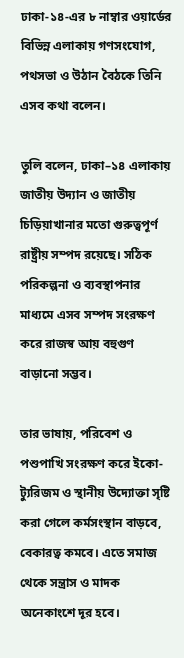ঢাকা-১৪-এর ৮ নাম্বার ওয়ার্ডের বিভিন্ন এলাকায় গণসংযোগ, পথসভা ও উঠান বৈঠকে তিনি এসব কথা বলেন।

তুলি বলেন, ঢাকা–১৪ এলাকায় জাতীয় উদ্যান ও জাতীয় চিড়িয়াখানার মতো গুরুত্বপূর্ণ রাষ্ট্রীয় সম্পদ রয়েছে। সঠিক পরিকল্পনা ও ব্যবস্থাপনার মাধ্যমে এসব সম্পদ সংরক্ষণ করে রাজস্ব আয় বহুগুণ বাড়ানো সম্ভব।

তার ভাষায়, পরিবেশ ও পশুপাখি সংরক্ষণ করে ইকো-ট্যুরিজম ও স্থানীয় উদ্যোক্তা সৃষ্টি করা গেলে কর্মসংস্থান বাড়বে, বেকারত্ব কমবে। এতে সমাজ থেকে সন্ত্রাস ও মাদক অনেকাংশে দূর হবে।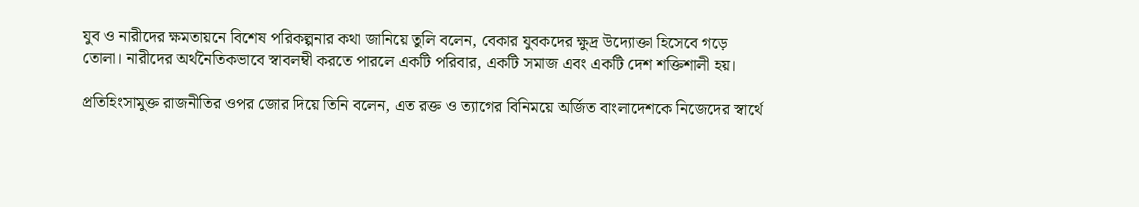যুব ও নারীদের ক্ষমতায়নে বিশেষ পরিকল্পনার কথা জানিয়ে তুলি বলেন, বেকার যুবকদের ক্ষুদ্র উদ্যোক্তা হিসেবে গড়ে তোলা। নারীদের অর্থনৈতিকভাবে স্বাবলম্বী করতে পারলে একটি পরিবার, একটি সমাজ এবং একটি দেশ শক্তিশালী হয়।

প্রতিহিংসামুক্ত রাজনীতির ওপর জোর দিয়ে তিনি বলেন, এত রক্ত ও ত্যাগের বিনিময়ে অর্জিত বাংলাদেশকে নিজেদের স্বার্থে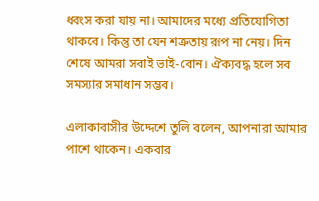ধ্বংস করা যায় না। আমাদের মধ্যে প্রতিযোগিতা থাকবে। কিন্তু তা যেন শত্রুতায় রূপ না নেয়। দিন শেষে আমরা সবাই ভাই-বোন। ঐক্যবদ্ধ হলে সব সমস্যার সমাধান সম্ভব।

এলাকাবাসীর উদ্দেশে তুলি বলেন, আপনারা আমার পাশে থাকেন। একবার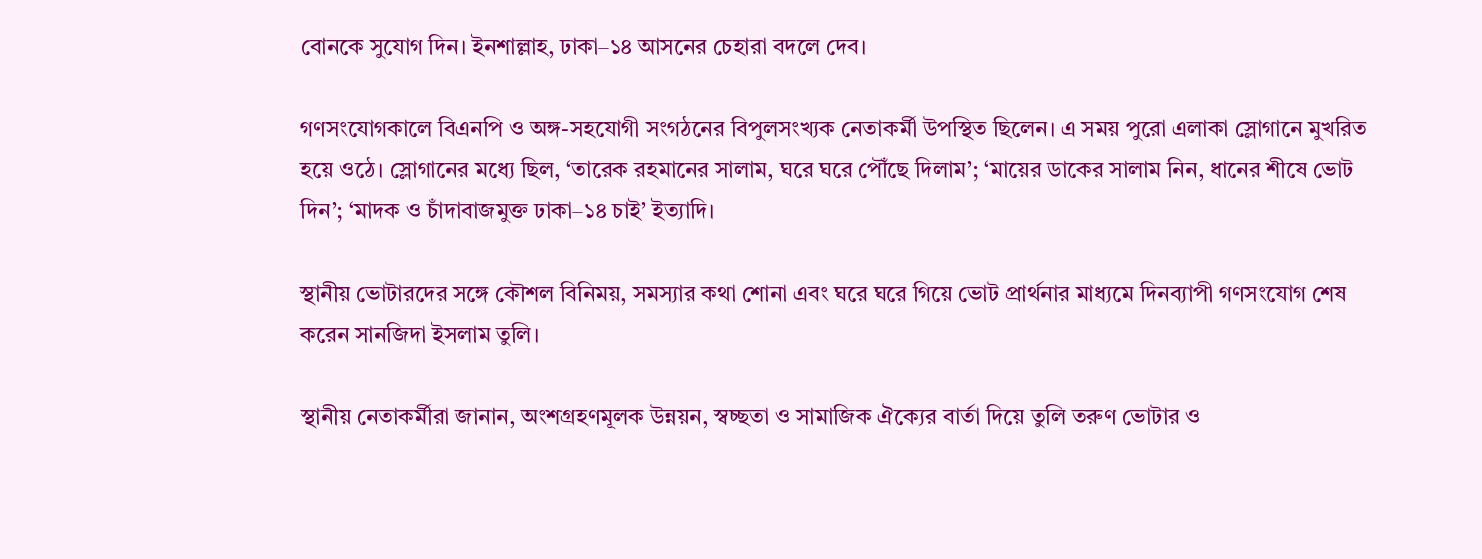বোনকে সুযোগ দিন। ইনশাল্লাহ, ঢাকা–১৪ আসনের চেহারা বদলে দেব।

গণসংযোগকালে বিএনপি ও অঙ্গ-সহযোগী সংগঠনের বিপুলসংখ্যক নেতাকর্মী উপস্থিত ছিলেন। এ সময় পুরো এলাকা স্লোগানে মুখরিত হয়ে ওঠে। স্লোগানের মধ্যে ছিল, ‘তারেক রহমানের সালাম, ঘরে ঘরে পৌঁছে দিলাম’; ‘মায়ের ডাকের সালাম নিন, ধানের শীষে ভোট দিন’; ‘মাদক ও চাঁদাবাজমুক্ত ঢাকা–১৪ চাই’ ইত্যাদি।

স্থানীয় ভোটারদের সঙ্গে কৌশল বিনিময়, সমস্যার কথা শোনা এবং ঘরে ঘরে গিয়ে ভোট প্রার্থনার মাধ্যমে দিনব্যাপী গণসংযোগ শেষ করেন সানজিদা ইসলাম তুলি।

স্থানীয় নেতাকর্মীরা জানান, অংশগ্রহণমূলক উন্নয়ন, স্বচ্ছতা ও সামাজিক ঐক্যের বার্তা দিয়ে তুলি তরুণ ভোটার ও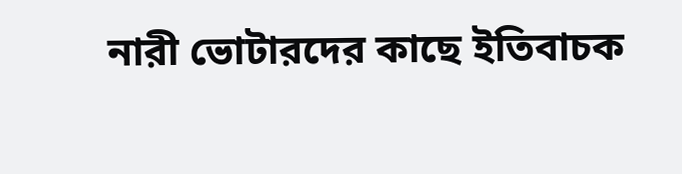নারী ভোটারদের কাছে ইতিবাচক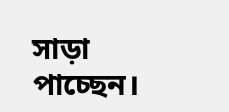সাড়া পাচ্ছেন।